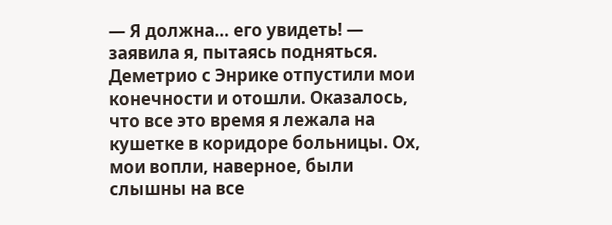— Я должна… его увидеть! — заявила я, пытаясь подняться.
Деметрио с Энрике отпустили мои конечности и отошли. Оказалось, что все это время я лежала на кушетке в коридоре больницы. Ох, мои вопли, наверное, были слышны на все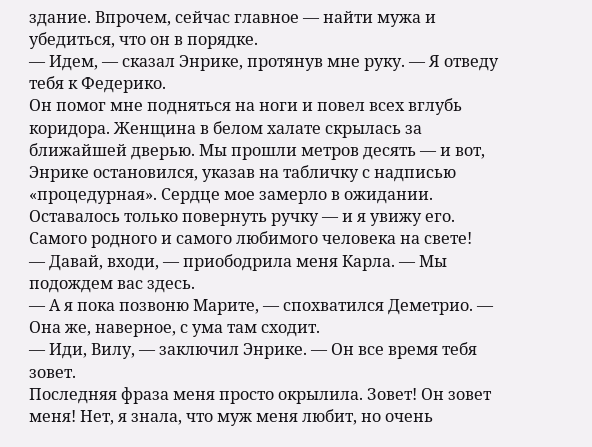здание. Впрочем, сейчас главное — найти мужа и убедиться, что он в порядке.
— Идем, — сказал Энрике, протянув мне руку. — Я отведу тебя к Федерико.
Он помог мне подняться на ноги и повел всех вглубь коридора. Женщина в белом халате скрылась за ближайшей дверью. Мы прошли метров десять — и вот, Энрике остановился, указав на табличку с надписью «процедурная». Сердце мое замерло в ожидании. Оставалось только повернуть ручку — и я увижу его. Самого родного и самого любимого человека на свете!
— Давай, входи, — приободрила меня Карла. — Мы подождем вас здесь.
— А я пока позвоню Марите, — спохватился Деметрио. — Она же, наверное, с ума там сходит.
— Иди, Вилу, — заключил Энрике. — Он все время тебя зовет.
Последняя фраза меня просто окрылила. Зовет! Он зовет меня! Нет, я знала, что муж меня любит, но очень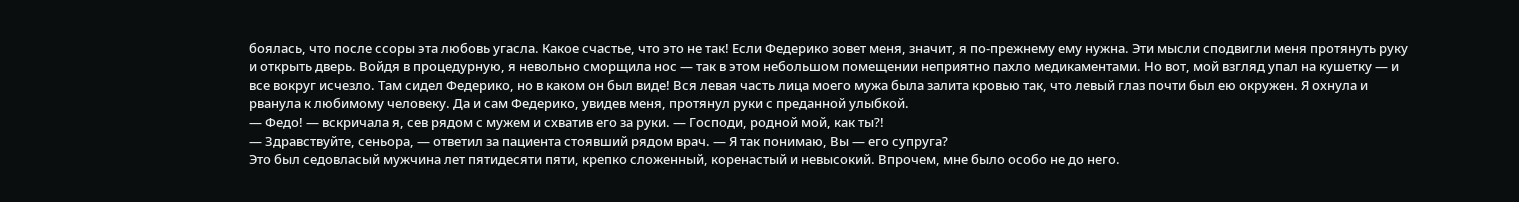боялась, что после ссоры эта любовь угасла. Какое счастье, что это не так! Если Федерико зовет меня, значит, я по-прежнему ему нужна. Эти мысли сподвигли меня протянуть руку и открыть дверь. Войдя в процедурную, я невольно сморщила нос — так в этом небольшом помещении неприятно пахло медикаментами. Но вот, мой взгляд упал на кушетку — и все вокруг исчезло. Там сидел Федерико, но в каком он был виде! Вся левая часть лица моего мужа была залита кровью так, что левый глаз почти был ею окружен. Я охнула и рванула к любимому человеку. Да и сам Федерико, увидев меня, протянул руки с преданной улыбкой.
— Федо! — вскричала я, сев рядом с мужем и схватив его за руки. — Господи, родной мой, как ты?!
— Здравствуйте, сеньора, — ответил за пациента стоявший рядом врач. — Я так понимаю, Вы — его супруга?
Это был седовласый мужчина лет пятидесяти пяти, крепко сложенный, коренастый и невысокий. Впрочем, мне было особо не до него.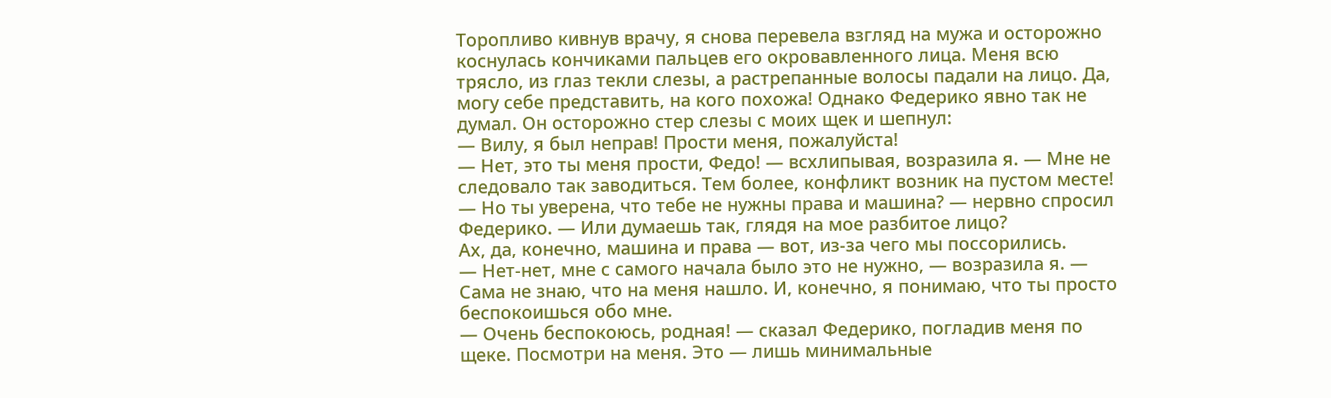Торопливо кивнув врачу, я снова перевела взгляд на мужа и осторожно коснулась кончиками пальцев его окровавленного лица. Меня всю трясло, из глаз текли слезы, а растрепанные волосы падали на лицо. Да, могу себе представить, на кого похожа! Однако Федерико явно так не думал. Он осторожно стер слезы с моих щек и шепнул:
— Вилу, я был неправ! Прости меня, пожалуйста!
— Нет, это ты меня прости, Федо! — всхлипывая, возразила я. — Мне не следовало так заводиться. Тем более, конфликт возник на пустом месте!
— Но ты уверена, что тебе не нужны права и машина? — нервно спросил Федерико. — Или думаешь так, глядя на мое разбитое лицо?
Ах, да, конечно, машина и права — вот, из-за чего мы поссорились.
— Нет-нет, мне с самого начала было это не нужно, — возразила я. — Сама не знаю, что на меня нашло. И, конечно, я понимаю, что ты просто беспокоишься обо мне.
— Очень беспокоюсь, родная! — сказал Федерико, погладив меня по щеке. Посмотри на меня. Это — лишь минимальные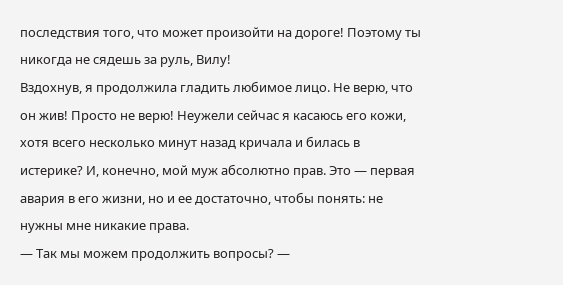последствия того, что может произойти на дороге! Поэтому ты никогда не сядешь за руль, Вилу!
Вздохнув, я продолжила гладить любимое лицо. Не верю, что он жив! Просто не верю! Неужели сейчас я касаюсь его кожи, хотя всего несколько минут назад кричала и билась в истерике? И, конечно, мой муж абсолютно прав. Это — первая авария в его жизни, но и ее достаточно, чтобы понять: не нужны мне никакие права.
— Так мы можем продолжить вопросы? —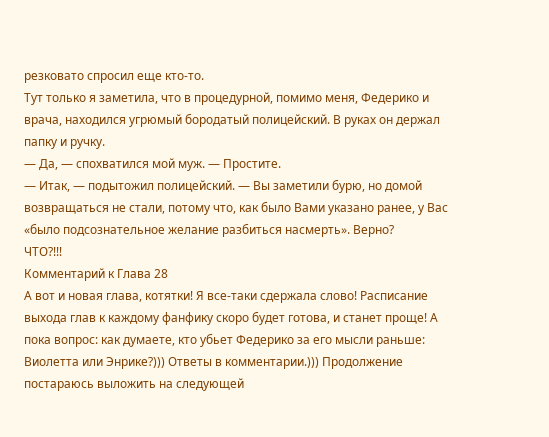резковато спросил еще кто-то.
Тут только я заметила, что в процедурной, помимо меня, Федерико и врача, находился угрюмый бородатый полицейский. В руках он держал папку и ручку.
— Да, — спохватился мой муж. — Простите.
— Итак, — подытожил полицейский. — Вы заметили бурю, но домой возвращаться не стали, потому что, как было Вами указано ранее, у Вас «было подсознательное желание разбиться насмерть». Верно?
ЧТО?!!!
Комментарий к Глава 28
А вот и новая глава, котятки! Я все-таки сдержала слово! Расписание выхода глав к каждому фанфику скоро будет готова, и станет проще! А пока вопрос: как думаете, кто убьет Федерико за его мысли раньше: Виолетта или Энрике?))) Ответы в комментарии.))) Продолжение постараюсь выложить на следующей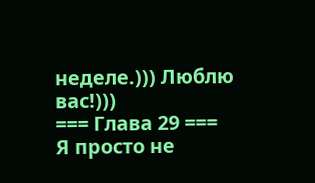неделе.))) Люблю вас!)))
=== Глава 29 ===
Я просто не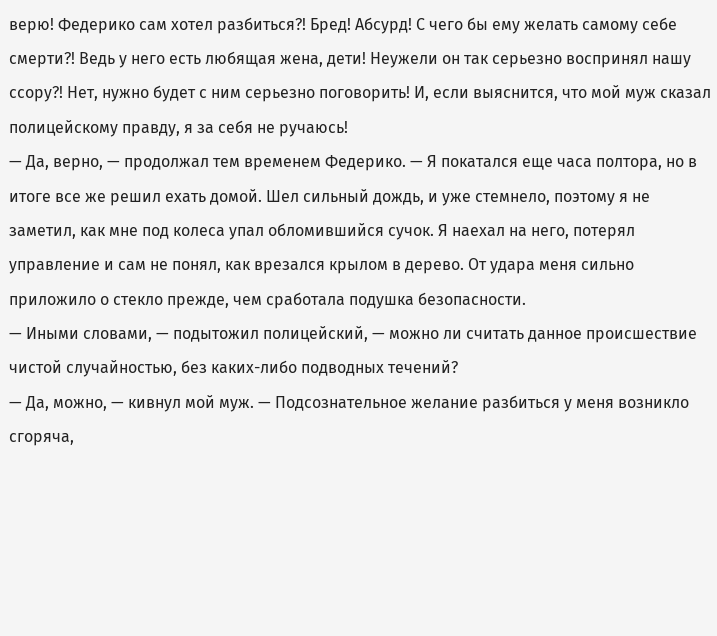верю! Федерико сам хотел разбиться?! Бред! Абсурд! С чего бы ему желать самому себе смерти?! Ведь у него есть любящая жена, дети! Неужели он так серьезно воспринял нашу ссору?! Нет, нужно будет с ним серьезно поговорить! И, если выяснится, что мой муж сказал полицейскому правду, я за себя не ручаюсь!
— Да, верно, — продолжал тем временем Федерико. — Я покатался еще часа полтора, но в итоге все же решил ехать домой. Шел сильный дождь, и уже стемнело, поэтому я не заметил, как мне под колеса упал обломившийся сучок. Я наехал на него, потерял управление и сам не понял, как врезался крылом в дерево. От удара меня сильно приложило о стекло прежде, чем сработала подушка безопасности.
— Иными словами, — подытожил полицейский, — можно ли считать данное происшествие чистой случайностью, без каких-либо подводных течений?
— Да, можно, — кивнул мой муж. — Подсознательное желание разбиться у меня возникло сгоряча,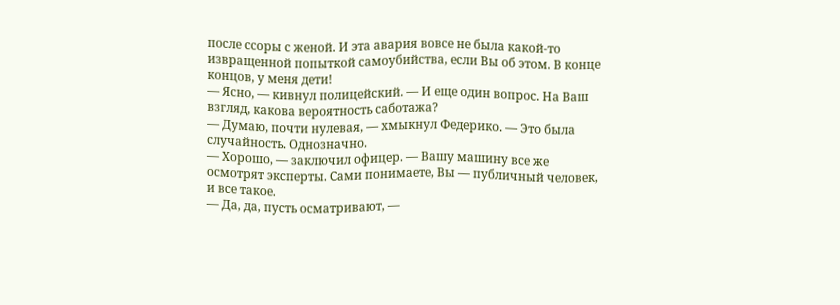после ссоры с женой. И эта авария вовсе не была какой-то извращенной попыткой самоубийства, если Вы об этом. В конце концов, у меня дети!
— Ясно, — кивнул полицейский. — И еще один вопрос. На Ваш взгляд, какова вероятность саботажа?
— Думаю, почти нулевая, — хмыкнул Федерико. — Это была случайность. Однозначно.
— Хорошо, — заключил офицер. — Вашу машину все же осмотрят эксперты. Сами понимаете, Вы — публичный человек, и все такое.
— Да, да, пусть осматривают, —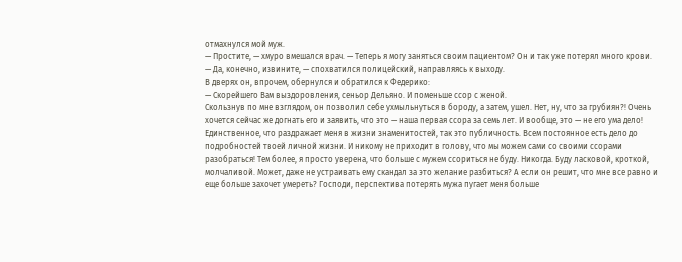отмахнулся мой муж.
— Простите, — хмуро вмешался врач. — Теперь я могу заняться своим пациентом? Он и так уже потерял много крови.
— Да, конечно, извините, — спохватился полицейский, направляясь к выходу.
В дверях он, впрочем, обернулся и обратился к Федерико:
— Скорейшего Вам выздоровления, сеньор Дельяно. И поменьше ссор с женой.
Скользнув по мне взглядом, он позволил себе ухмыльнуться в бороду, а затем, ушел. Нет, ну, что за грубиян?! Очень хочется сейчас же догнать его и заявить, что это — наша первая ссора за семь лет. И вообще, это — не его ума дело! Единственное, что раздражает меня в жизни знаменитостей, так это публичность. Всем постоянное есть дело до подробностей твоей личной жизни. И никому не приходит в голову, что мы можем сами со своими ссорами разобраться! Тем более, я просто уверена, что больше с мужем ссориться не буду. Никогда. Буду ласковой, кроткой, молчаливой. Может, даже не устраивать ему скандал за это желание разбиться? А если он решит, что мне все равно и еще больше захочет умереть? Господи, перспектива потерять мужа пугает меня больше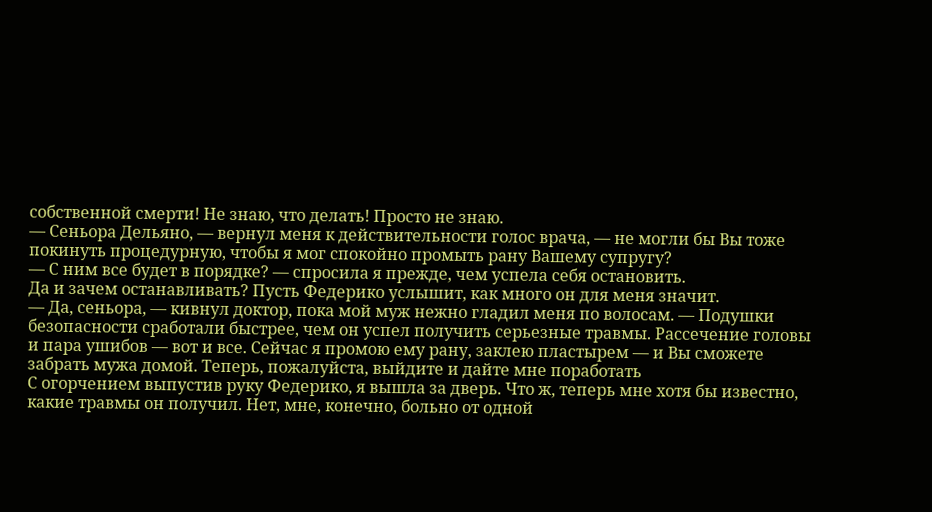собственной смерти! Не знаю, что делать! Просто не знаю.
— Сеньора Дельяно, — вернул меня к действительности голос врача, — не могли бы Вы тоже покинуть процедурную, чтобы я мог спокойно промыть рану Вашему супругу?
— С ним все будет в порядке? — спросила я прежде, чем успела себя остановить.
Да и зачем останавливать? Пусть Федерико услышит, как много он для меня значит.
— Да, сеньора, — кивнул доктор, пока мой муж нежно гладил меня по волосам. — Подушки безопасности сработали быстрее, чем он успел получить серьезные травмы. Рассечение головы и пара ушибов — вот и все. Сейчас я промою ему рану, заклею пластырем — и Вы сможете забрать мужа домой. Теперь, пожалуйста, выйдите и дайте мне поработать
С огорчением выпустив руку Федерико, я вышла за дверь. Что ж, теперь мне хотя бы известно, какие травмы он получил. Нет, мне, конечно, больно от одной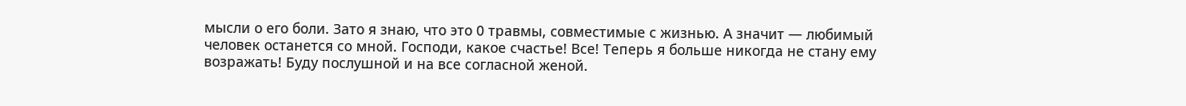мысли о его боли. Зато я знаю, что это 0 травмы, совместимые с жизнью. А значит — любимый человек останется со мной. Господи, какое счастье! Все! Теперь я больше никогда не стану ему возражать! Буду послушной и на все согласной женой.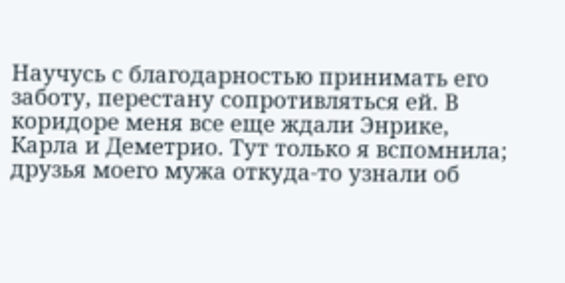Научусь с благодарностью принимать его заботу, перестану сопротивляться ей. В коридоре меня все еще ждали Энрике, Карла и Деметрио. Тут только я вспомнила; друзья моего мужа откуда-то узнали об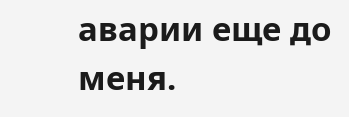аварии еще до меня.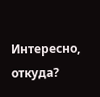Интересно, откуда?